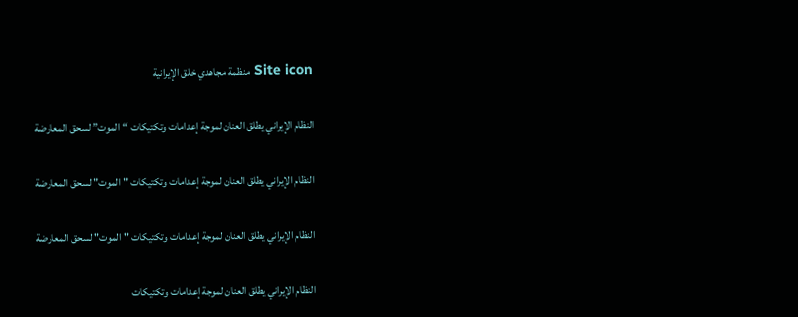Site icon منظمة مجاهدي خلق الإيرانية

النظام الإيراني يطلق العنان لموجة إعدامات وتكتيكات “الموت” لسحق المعارضة

النظام الإيراني يطلق العنان لموجة إعدامات وتكتيكات "الموت" لسحق المعارضة

النظام الإيراني يطلق العنان لموجة إعدامات وتكتيكات "الموت" لسحق المعارضة

النظام الإيراني يطلق العنان لموجة إعدامات وتكتيكات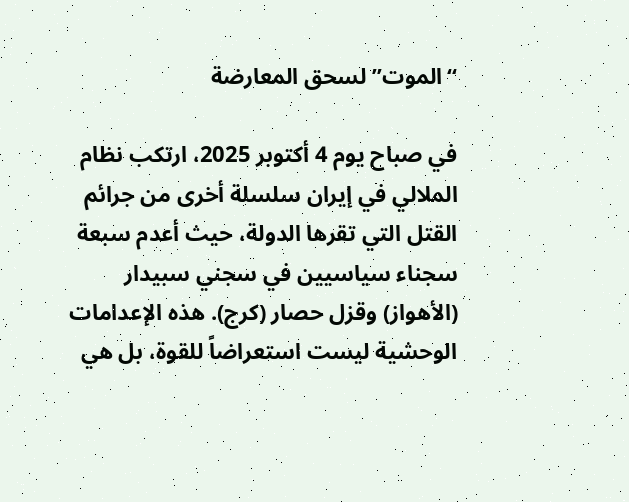“الموت” لسحق المعارضة

في صباح يوم 4 أكتوبر 2025، ارتكب نظام الملالي في إيران سلسلة أخرى من جرائم القتل التي تقرها الدولة، حيث أعدم سبعة سجناء سياسيين في سجني سبيدار (الأهواز) وقزل حصار (كرج). هذه الإعدامات الوحشية ليست استعراضاً للقوة، بل هي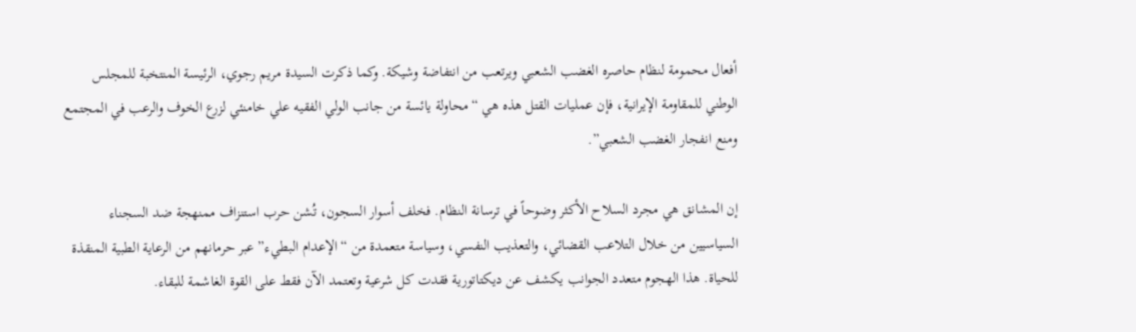أفعال محمومة لنظام حاصره الغضب الشعبي ويرتعب من انتفاضة وشيكة. وكما ذكرت السيدة مريم رجوي، الرئيسة المنتخبة للمجلس الوطني للمقاومة الإيرانية، فإن عمليات القتل هذه هي “محاولة يائسة من جانب الولي الفقيه علي خامنئي لزرع الخوف والرعب في المجتمع ومنع انفجار الغضب الشعبي”.

إن المشانق هي مجرد السلاح الأكثر وضوحاً في ترسانة النظام. فخلف أسوار السجون، تُشن حرب استنزاف ممنهجة ضد السجناء السياسيين من خلال التلاعب القضائي، والتعذيب النفسي، وسياسة متعمدة من “الإعدام البطيء” عبر حرمانهم من الرعاية الطبية المنقذة للحياة. هذا الهجوم متعدد الجوانب يكشف عن ديكتاتورية فقدت كل شرعية وتعتمد الآن فقط على القوة الغاشمة للبقاء.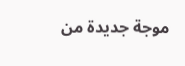موجة جديدة من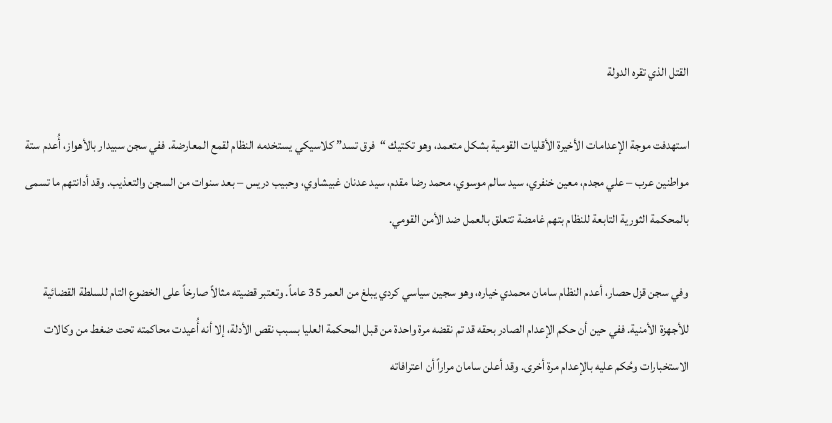القتل الذي تقره الدولة

استهدفت موجة الإعدامات الأخيرة الأقليات القومية بشكل متعمد، وهو تكتيك “فرق تسد” كلاسيكي يستخدمه النظام لقمع المعارضة. ففي سجن سبيدار بالأهواز، أُعدم ستة مواطنين عرب – علي مجدم، معين خنفري، سيد سالم موسوي، محمد رضا مقدم، سيد عدنان غبيشاوي، وحبيب دريس – بعد سنوات من السجن والتعذيب. وقد أدانتهم ما تسمى بالمحكمة الثورية التابعة للنظام بتهم غامضة تتعلق بالعمل ضد الأمن القومي.

وفي سجن قزل حصار، أعدم النظام سامان محمدي خياره، وهو سجين سياسي كردي يبلغ من العمر 35 عاماً. وتعتبر قضيته مثالاً صارخاً على الخضوع التام للسلطة القضائية للأجهزة الأمنية. ففي حين أن حكم الإعدام الصادر بحقه قد تم نقضه مرة واحدة من قبل المحكمة العليا بسبب نقص الأدلة، إلا أنه أُعيدت محاكمته تحت ضغط من وكالات الاستخبارات وحُكم عليه بالإعدام مرة أخرى. وقد أعلن سامان مراراً أن اعترافاته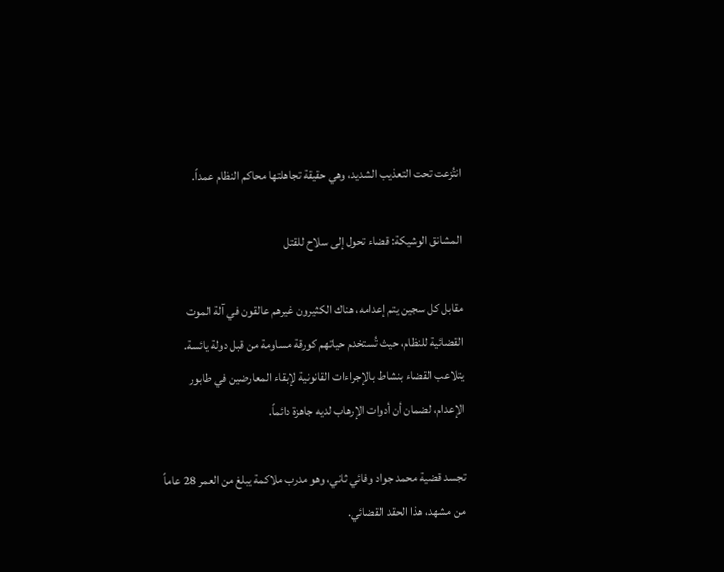انتُزعت تحت التعذيب الشديد، وهي حقيقة تجاهلتها محاكم النظام عمداً.

المشانق الوشيكة: قضاء تحول إلى سلاح للقتل

مقابل كل سجين يتم إعدامه، هناك الكثيرون غيرهم عالقون في آلة الموت القضائية للنظام، حيث تُستخدم حياتهم كورقة مساومة من قبل دولة يائسة. يتلاعب القضاء بنشاط بالإجراءات القانونية لإبقاء المعارضين في طابور الإعدام، لضمان أن أدوات الإرهاب لديه جاهزة دائماً.

تجسد قضية محمد جواد وفائي ثاني، وهو مدرب ملاكمة يبلغ من العمر 28 عاماً من مشهد، هذا الحقد القضائي.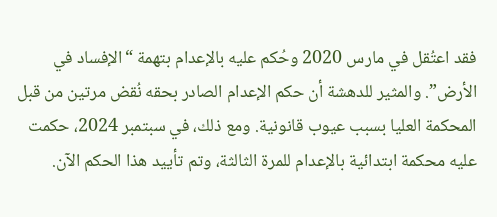فقد اعتُقل في مارس 2020 وحُكم عليه بالإعدام بتهمة “الإفساد في الأرض”. والمثير للدهشة أن حكم الإعدام الصادر بحقه نُقض مرتين من قبل المحكمة العليا بسبب عيوب قانونية. ومع ذلك، في سبتمبر 2024، حكمت عليه محكمة ابتدائية بالإعدام للمرة الثالثة، وتم تأييد هذا الحكم الآن.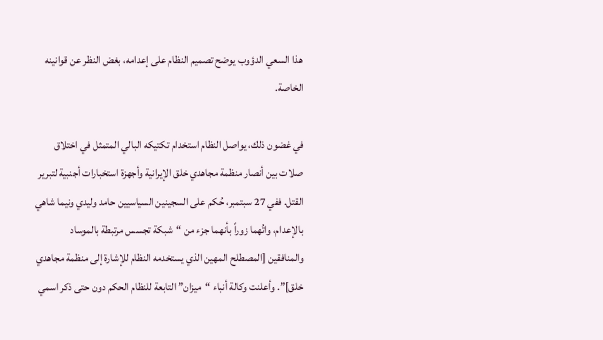هذا السعي الدؤوب يوضح تصميم النظام على إعدامه، بغض النظر عن قوانينه الخاصة.

في غضون ذلك، يواصل النظام استخدام تكتيكه البالي المتمثل في اختلاق صلات بين أنصار منظمة مجاهدي خلق الإيرانية وأجهزة استخبارات أجنبية لتبرير القتل. ففي 27 سبتمبر، حُكم على السجينين السياسيين حامد وليدي ونيما شاهي بالإعدام، واتُهما زوراً بأنهما جزء من “شبكة تجسس مرتبطة بالموساد والمنافقين [المصطلح المهين الذي يستخدمه النظام للإشارة إلى منظمة مجاهدي خلق]”. وأعلنت وكالة أنباء “ميزان” التابعة للنظام الحكم دون حتى ذكر اسمي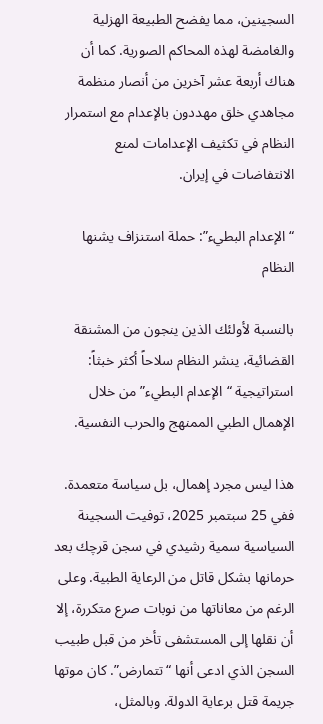السجينين، مما يفضح الطبيعة الهزلية والغامضة لهذه المحاكم الصورية. كما أن هناك أربعة عشر آخرين من أنصار منظمة مجاهدي خلق مهددون بالإعدام مع استمرار النظام في تكثيف الإعدامات لمنع الانتفاضات في إيران.

“الإعدام البطيء”: حملة استنزاف يشنها النظام

بالنسبة لأولئك الذين ينجون من المشنقة القضائية، ينشر النظام سلاحاً أكثر خبثاً: استراتيجية “الإعدام البطيء” من خلال الإهمال الطبي الممنهج والحرب النفسية.

هذا ليس مجرد إهمال، بل سياسة متعمدة. ففي 25 سبتمبر 2025، توفيت السجينة السياسية سمية رشيدي في سجن قرچك بعد حرمانها بشكل قاتل من الرعاية الطبية. وعلى الرغم من معاناتها من نوبات صرع متكررة، إلا أن نقلها إلى المستشفى تأخر من قبل طبيب السجن الذي ادعى أنها “تتمارض”. كان موتها جريمة قتل برعاية الدولة. وبالمثل،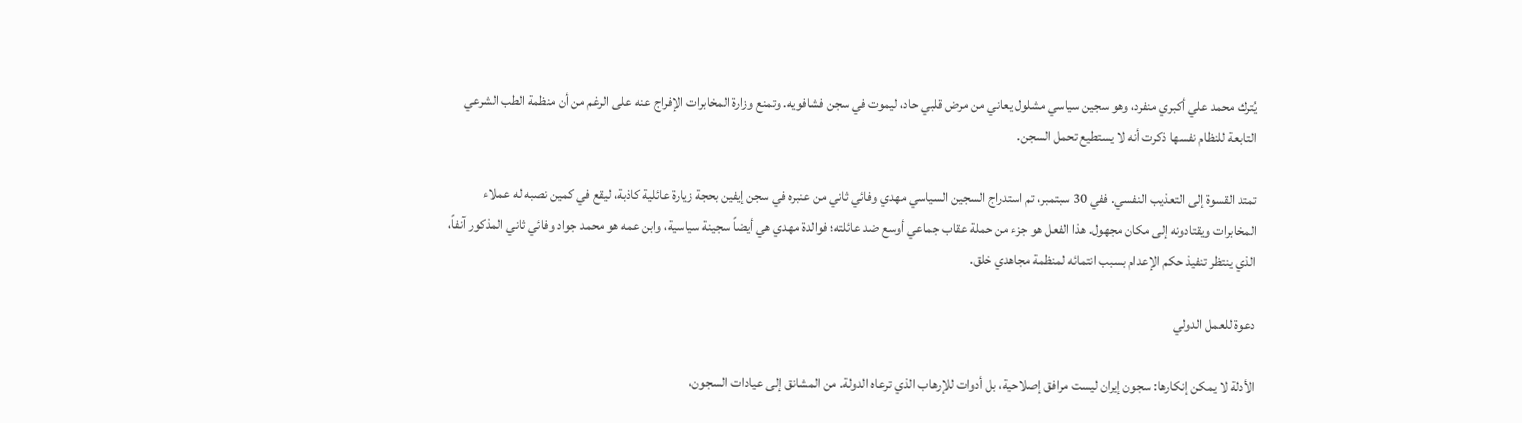يُترك محمد علي أكبري منفرد، وهو سجين سياسي مشلول يعاني من مرض قلبي حاد، ليموت في سجن فشافويه. وتمنع وزارة المخابرات الإفراج عنه على الرغم من أن منظمة الطب الشرعي التابعة للنظام نفسها ذكرت أنه لا يستطيع تحمل السجن.

تمتد القسوة إلى التعذيب النفسي. ففي 30 سبتمبر، تم استدراج السجين السياسي مهدي وفائي ثاني من عنبره في سجن إيفين بحجة زيارة عائلية كاذبة، ليقع في كمين نصبه له عملاء المخابرات ويقتادونه إلى مكان مجهول. هذا الفعل هو جزء من حملة عقاب جماعي أوسع ضد عائلته؛ فوالدة مهدي هي أيضاً سجينة سياسية، وابن عمه هو محمد جواد وفائي ثاني المذكور آنفاً، الذي ينتظر تنفيذ حكم الإعدام بسبب انتمائه لمنظمة مجاهدي خلق.

دعوة للعمل الدولي

الأدلة لا يمكن إنكارها: سجون إيران ليست مرافق إصلاحية، بل أدوات للإرهاب الذي ترعاه الدولة. من المشانق إلى عيادات السجون،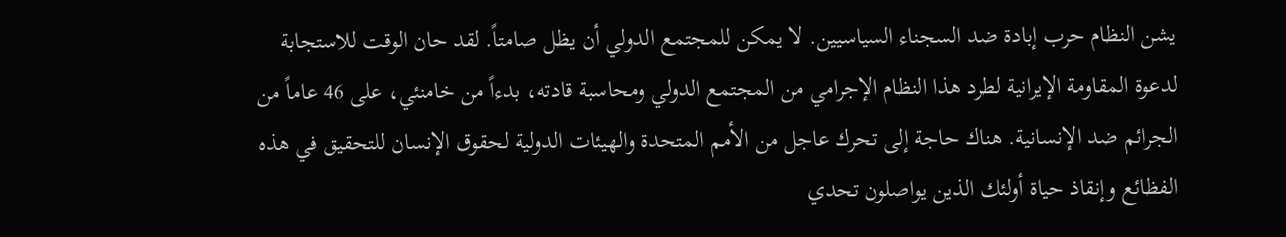يشن النظام حرب إبادة ضد السجناء السياسيين. لا يمكن للمجتمع الدولي أن يظل صامتاً. لقد حان الوقت للاستجابة لدعوة المقاومة الإيرانية لطرد هذا النظام الإجرامي من المجتمع الدولي ومحاسبة قادته، بدءاً من خامنئي، على 46 عاماً من الجرائم ضد الإنسانية. هناك حاجة إلى تحرك عاجل من الأمم المتحدة والهيئات الدولية لحقوق الإنسان للتحقيق في هذه الفظائع وإنقاذ حياة أولئك الذين يواصلون تحدي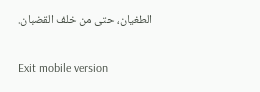الطغيان، حتى من خلف القضبان.

Exit mobile version